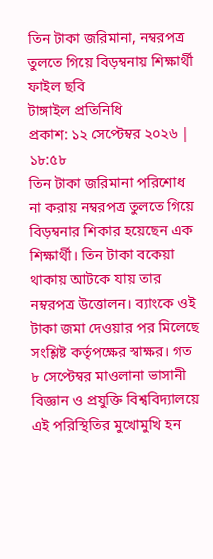তিন টাকা জরিমানা, নম্বরপত্র তুলতে গিয়ে বিড়ম্বনায় শিক্ষার্থী
ফাইল ছবি
টাঙ্গাইল প্রতিনিধি
প্রকাশ: ১২ সেপ্টেম্বর ২০২৬ | ১৮:৫৮
তিন টাকা জরিমানা পরিশোধ না করায় নম্বরপত্র তুলতে গিয়ে বিড়ম্বনার শিকার হয়েছেন এক শিক্ষার্থী। তিন টাকা বকেয়া থাকায় আটকে যায় তার নম্বরপত্র উত্তোলন। ব্যাংকে ওই টাকা জমা দেওয়ার পর মিলেছে সংশ্লিষ্ট কর্তৃপক্ষের স্বাক্ষর। গত ৮ সেপ্টেম্বর মাওলানা ভাসানী বিজ্ঞান ও প্রযুক্তি বিশ্ববিদ্যালয়ে এই পরিস্থিতির মুখোমুখি হন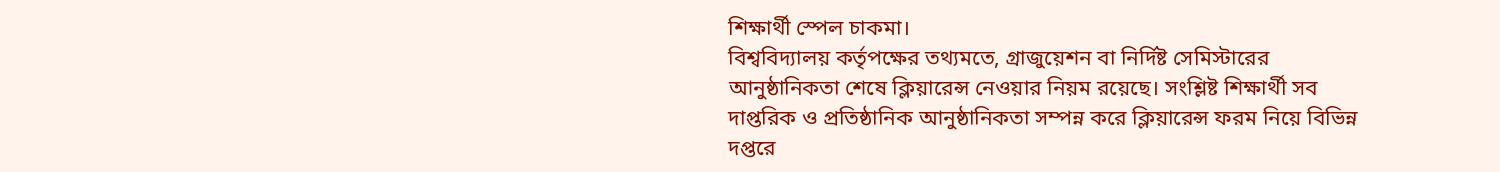শিক্ষার্থী স্পেল চাকমা।
বিশ্ববিদ্যালয় কর্তৃপক্ষের তথ্যমতে, গ্রাজুয়েশন বা নির্দিষ্ট সেমিস্টারের আনুষ্ঠানিকতা শেষে ক্লিয়ারেন্স নেওয়ার নিয়ম রয়েছে। সংশ্লিষ্ট শিক্ষার্থী সব দাপ্তরিক ও প্রতিষ্ঠানিক আনুষ্ঠানিকতা সম্পন্ন করে ক্লিয়ারেন্স ফরম নিয়ে বিভিন্ন দপ্তরে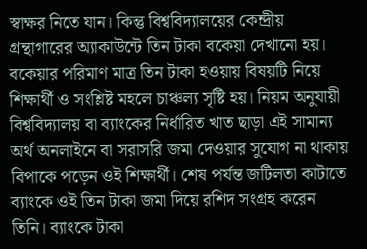স্বাক্ষর নিতে যান। কিন্তু বিশ্ববিদ্যালয়ের কেন্দ্রীয় গ্রন্থাগারের অ্যাকাউন্টে তিন টাকা বকেয়া দেখানো হয়। বকেয়ার পরিমাণ মাত্র তিন টাকা হওয়ায় বিষয়টি নিয়ে শিক্ষার্থী ও সংশ্লিষ্ট মহলে চাঞ্চল্য সৃষ্টি হয়। নিয়ম অনুযায়ী বিশ্ববিদ্যালয় বা ব্যাংকের নির্ধারিত খাত ছাড়া এই সামান্য অর্থ অনলাইনে বা সরাসরি জমা দেওয়ার সুযোগ না থাকায় বিপাকে পড়েন ওই শিক্ষার্থী। শেষ পর্যন্ত জটিলতা কাটাতে ব্যাংকে ওই তিন টাকা জমা দিয়ে রশিদ সংগ্রহ করেন তিনি। ব্যাংকে টাকা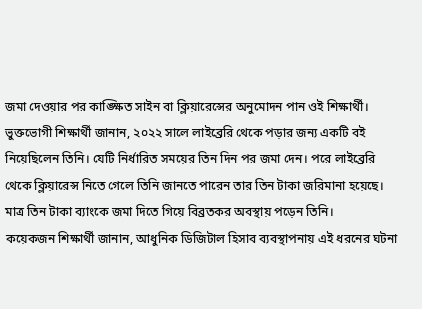জমা দেওয়ার পর কাঙ্ক্ষিত সাইন বা ক্লিয়ারেন্সের অনুমোদন পান ওই শিক্ষার্থী।
ভুক্তভোগী শিক্ষার্থী জানান, ২০২২ সালে লাইব্রেরি থেকে পড়ার জন্য একটি বই নিয়েছিলেন তিনি। যেটি নির্ধারিত সময়ের তিন দিন পর জমা দেন। পরে লাইব্রেরি থেকে ক্লিয়ারেন্স নিতে গেলে তিনি জানতে পারেন তার তিন টাকা জরিমানা হয়েছে। মাত্র তিন টাকা ব্যাংকে জমা দিতে গিয়ে বিব্রতকর অবস্থায় পড়েন তিনি।
কয়েকজন শিক্ষার্থী জানান, আধুনিক ডিজিটাল হিসাব ব্যবস্থাপনায় এই ধরনের ঘটনা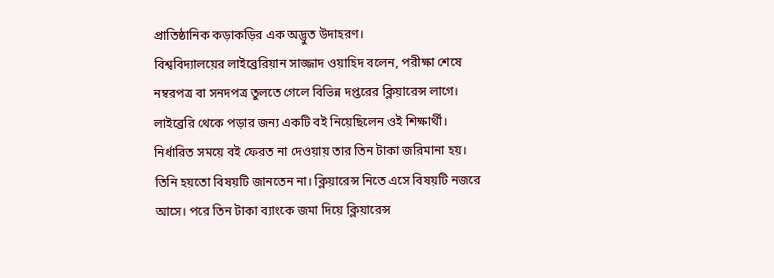প্রাতিষ্ঠানিক কড়াকড়ির এক অদ্ভুত উদাহরণ।
বিশ্ববিদ্যালয়ের লাইব্রেরিয়ান সাজ্জাদ ওয়াহিদ বলেন, পরীক্ষা শেষে নম্বরপত্র বা সনদপত্র তুলতে গেলে বিভিন্ন দপ্তরের ক্লিয়ারেন্স লাগে। লাইব্রেরি থেকে পড়ার জন্য একটি বই নিয়েছিলেন ওই শিক্ষার্থী। নির্ধারিত সময়ে বই ফেরত না দেওয়ায় তার তিন টাকা জরিমানা হয়। তিনি হয়তো বিষয়টি জানতেন না। ক্লিয়ারেন্স নিতে এসে বিষয়টি নজরে আসে। পরে তিন টাকা ব্যাংকে জমা দিয়ে ক্লিয়ারেন্স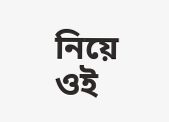নিয়ে ওই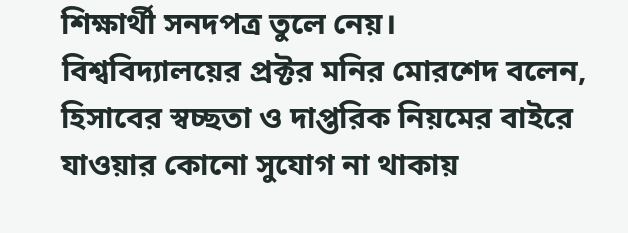শিক্ষার্থী সনদপত্র তুলে নেয়।
বিশ্ববিদ্যালয়ের প্রক্টর মনির মোরশেদ বলেন, হিসাবের স্বচ্ছতা ও দাপ্তরিক নিয়মের বাইরে যাওয়ার কোনো সুযোগ না থাকায়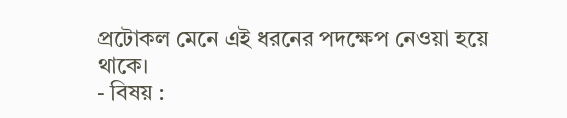প্রটোকল মেনে এই ধরনের পদক্ষেপ নেওয়া হয়ে থাকে।
- বিষয় :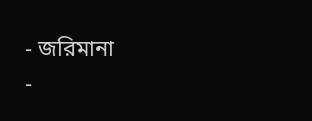- জরিমানা
-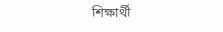শিক্ষার্থী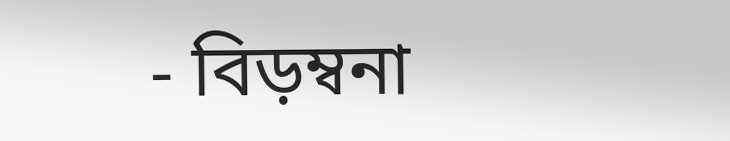- বিড়ম্বনা